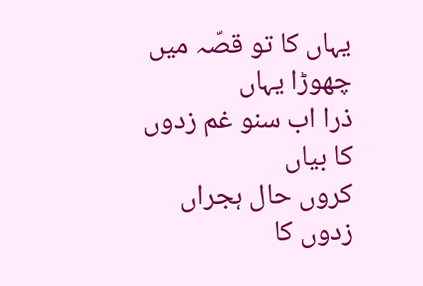یہاں کا تو قصّہ میں چھوڑا یہاں
ذرا اب سنو غم زدوں کا بیاں
کروں حال ہجراں زدوں کا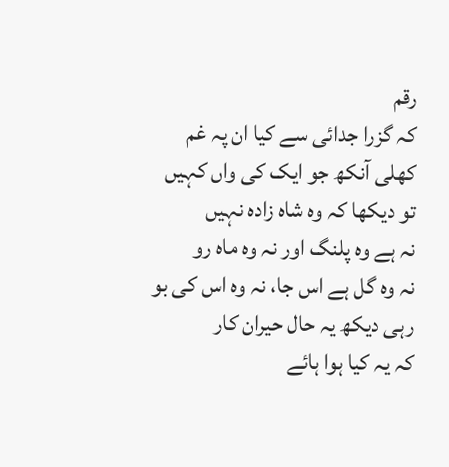رقم
کہ گزرا جدائی سے کیا ان پہ غم
کھلی آنکھ جو ایک کی واں کہیں
تو دیکھا کہ وہ شاہ زادہ نہیں
نہ ہے وہ پلنگ اور نہ وہ ماہ رو
نہ وہ گل ہے اس جا، نہ وہ اس کی بو
رہی دیکھ یہ حال حیران کار
کہ یہ کیا ہوا ہائے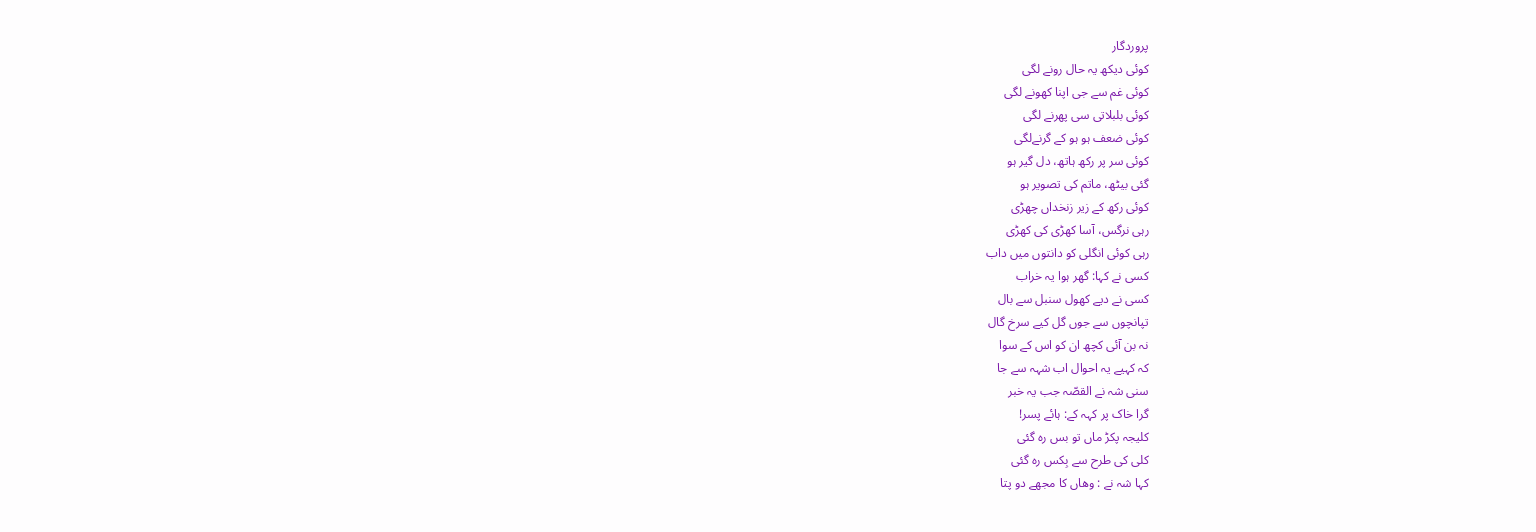پروردگار
کوئی دیکھ یہ حال رونے لگی
کوئی غم سے جی اپنا کھونے لگی
کوئی بلبلاتی سی پھرنے لگی
کوئی ضعف ہو ہو کے گرنےلگی
کوئی سر پر رکھ ہاتھ، دل گیر ہو
گئی بیٹھ، ماتم کی تصویر ہو
کوئی رکھ کے زیر زنخداں چھڑی
رہی نرگس، آسا کھڑی کی کھڑی
رہی کوئی انگلی کو دانتوں میں داب
کسی نے کہا: گھر ہوا یہ خراب
کسی نے دیے کھول سنبل سے بال
تپانچوں سے جوں گل کیے سرخ گال
نہ بن آئی کچھ ان کو اس کے سوا
کہ کہیے یہ احوال اب شہہ سے جا
سنی شہ نے القصّہ جب یہ خبر
گرا خاک پر کہہ کے: ہائے پسر!
کلیجہ پکڑ ماں تو بس رہ گئی
کلی کی طرح سے بِکس رہ گئی
کہا شہ نے : وهاں کا مجھے دو پتا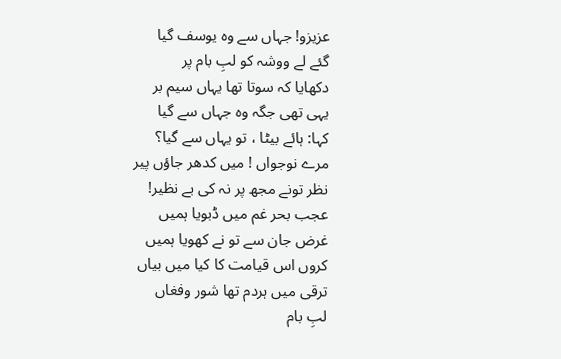عزیزو! جہاں سے وہ یوسف گیا
گئے لے ووشہ کو لبِ بام پر
دکھایا کہ سوتا تھا یہاں سیم بر
یہی تھی جگہ وہ جہاں سے گیا
کہا: ہائے بیٹا ، تو یہاں سے گیا؟
مرے نوجواں ! میں کدھر جاؤں پیر
نظر تونے مجھ پر نہ کی بے نظیر!
عجب بحر غم میں ڈبویا ہمیں
غرض جان سے تو نے کھویا ہمیں
کروں اس قیامت کا کیا میں بیاں
ترقی میں ہردم تھا شور وفغاں
لبِ بام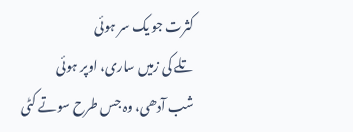کثرت جو یک سر ہوئی
تلے کی زمیں ساری، اوپر ہوئی
شب آدھی، وہ جس طرح سوتے کٹی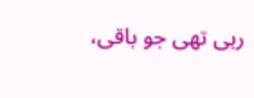رہی تھی جو باقی،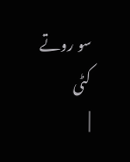سو روتے کٹی
|